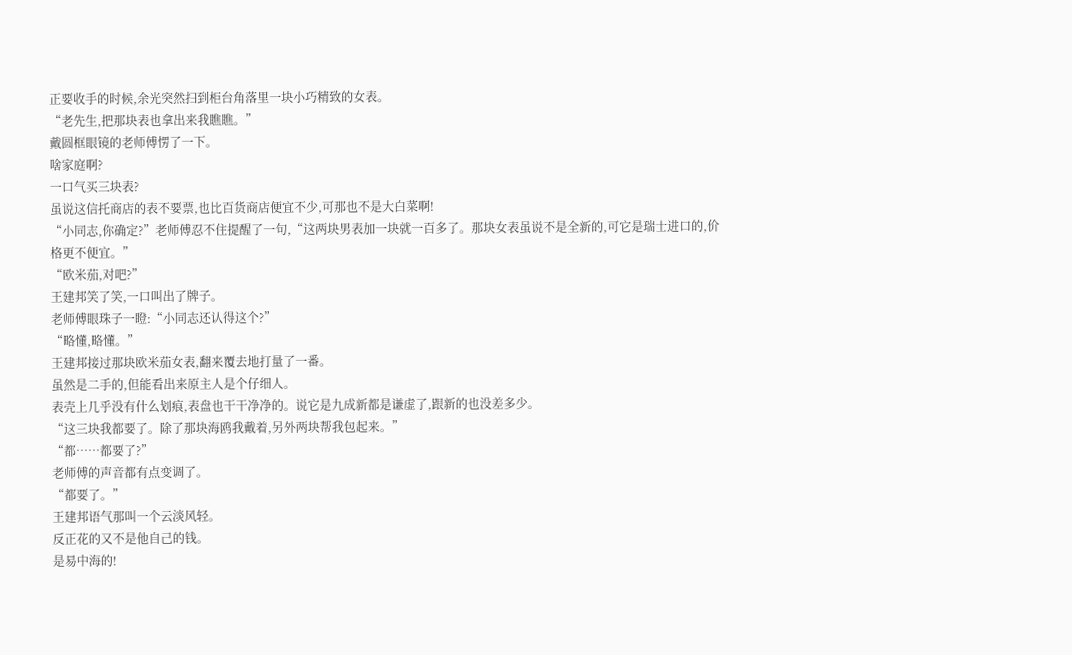正要收手的时候,余光突然扫到柜台角落里一块小巧精致的女表。
“老先生,把那块表也拿出来我瞧瞧。”
戴圆框眼镜的老师傅愣了一下。
啥家庭啊?
一口气买三块表?
虽说这信托商店的表不要票,也比百货商店便宜不少,可那也不是大白菜啊!
“小同志,你确定?”老师傅忍不住提醒了一句,“这两块男表加一块就一百多了。那块女表虽说不是全新的,可它是瑞士进口的,价格更不便宜。”
“欧米茄,对吧?”
王建邦笑了笑,一口叫出了牌子。
老师傅眼珠子一瞪:“小同志还认得这个?”
“略懂,略懂。”
王建邦接过那块欧米茄女表,翻来覆去地打量了一番。
虽然是二手的,但能看出来原主人是个仔细人。
表壳上几乎没有什么划痕,表盘也干干净净的。说它是九成新都是谦虚了,跟新的也没差多少。
“这三块我都要了。除了那块海鸥我戴着,另外两块帮我包起来。”
“都……都要了?”
老师傅的声音都有点变调了。
“都要了。”
王建邦语气那叫一个云淡风轻。
反正花的又不是他自己的钱。
是易中海的!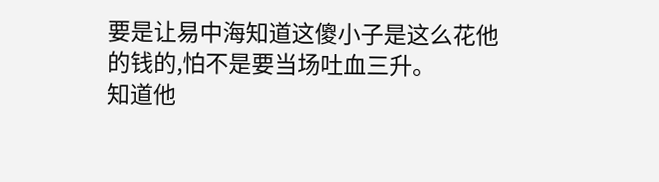要是让易中海知道这傻小子是这么花他的钱的,怕不是要当场吐血三升。
知道他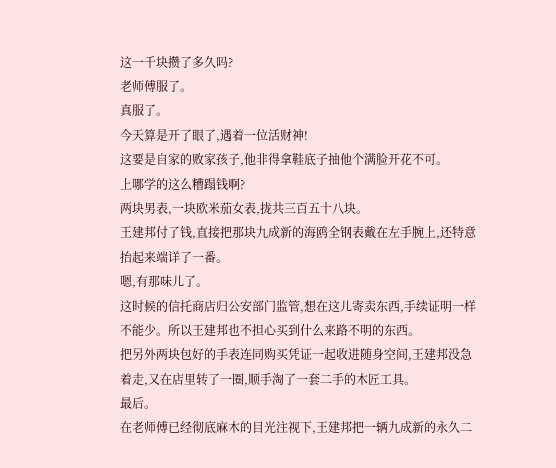这一千块攒了多久吗?
老师傅服了。
真服了。
今天算是开了眼了,遇着一位活财神!
这要是自家的败家孩子,他非得拿鞋底子抽他个满脸开花不可。
上哪学的这么糟蹋钱啊?
两块男表,一块欧米茄女表,拢共三百五十八块。
王建邦付了钱,直接把那块九成新的海鸥全钢表戴在左手腕上,还特意抬起来端详了一番。
嗯,有那味儿了。
这时候的信托商店归公安部门监管,想在这儿寄卖东西,手续证明一样不能少。所以王建邦也不担心买到什么来路不明的东西。
把另外两块包好的手表连同购买凭证一起收进随身空间,王建邦没急着走,又在店里转了一圈,顺手淘了一套二手的木匠工具。
最后。
在老师傅已经彻底麻木的目光注视下,王建邦把一辆九成新的永久二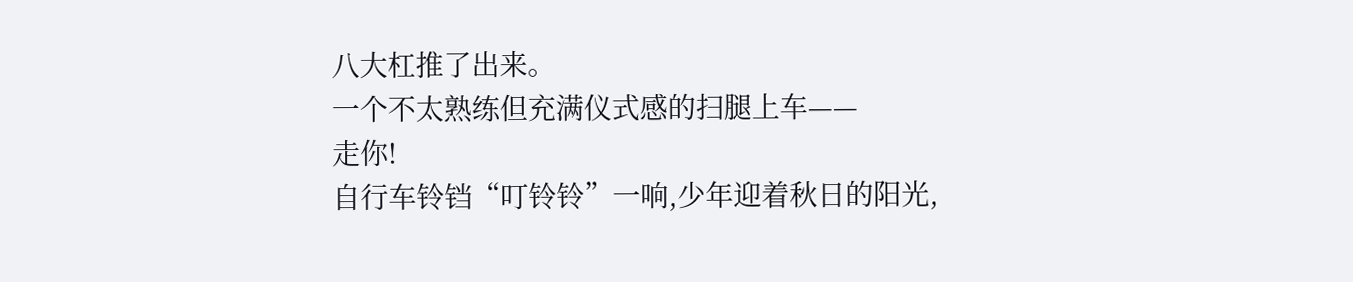八大杠推了出来。
一个不太熟练但充满仪式感的扫腿上车——
走你!
自行车铃铛“叮铃铃”一响,少年迎着秋日的阳光,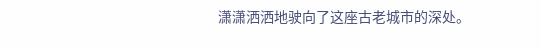潇潇洒洒地驶向了这座古老城市的深处。